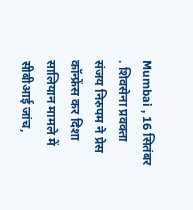Mumbai , 16 सितंबर . शिवसेना प्रवक्ता संजय निरुपम ने प्रेस कॉन्फ्रेंस कर दिशा सालियान मामले में सीबीआई जांच,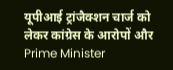यूपीआई ट्रांजैक्शन चार्ज को लेकर कांग्रेस के आरोपों और Prime Minister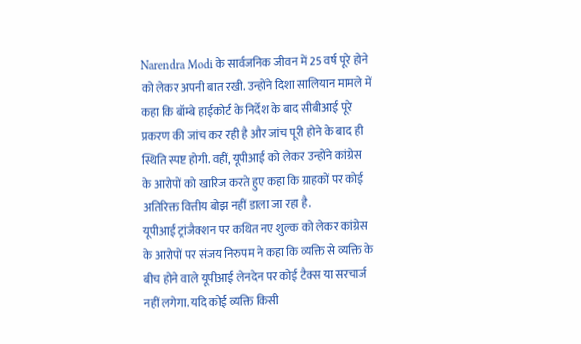Narendra Modi के सार्वजनिक जीवन में 25 वर्ष पूरे होने को लेकर अपनी बात रखी. उन्होंने दिशा सालियान मामले में कहा कि बॉम्बे हाईकोर्ट के निर्देश के बाद सीबीआई पूरे प्रकरण की जांच कर रही है और जांच पूरी होने के बाद ही स्थिति स्पष्ट होगी. वहीं, यूपीआई को लेकर उन्होंने कांग्रेस के आरोपों को खारिज करते हुए कहा कि ग्राहकों पर कोई अतिरिक्त वित्तीय बोझ नहीं डाला जा रहा है.
यूपीआई ट्रांजैक्शन पर कथित नए शुल्क को लेकर कांग्रेस के आरोपों पर संजय निरुपम ने कहा कि व्यक्ति से व्यक्ति के बीच होने वाले यूपीआई लेनदेन पर कोई टैक्स या सरचार्ज नहीं लगेगा. यदि कोई व्यक्ति किसी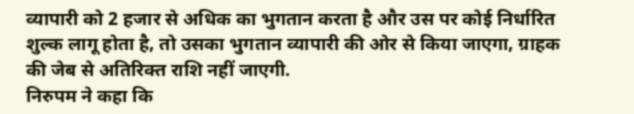व्यापारी को 2 हजार से अधिक का भुगतान करता है और उस पर कोई निर्धारित शुल्क लागू होता है, तो उसका भुगतान व्यापारी की ओर से किया जाएगा, ग्राहक की जेब से अतिरिक्त राशि नहीं जाएगी.
निरुपम ने कहा कि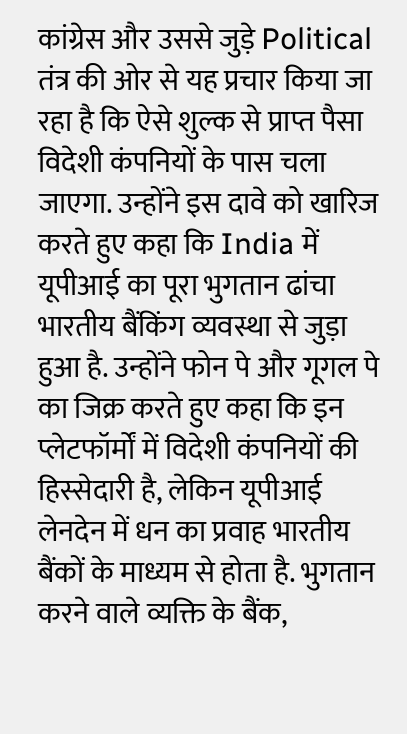कांग्रेस और उससे जुड़े Political तंत्र की ओर से यह प्रचार किया जा रहा है कि ऐसे शुल्क से प्राप्त पैसा विदेशी कंपनियों के पास चला जाएगा. उन्होंने इस दावे को खारिज करते हुए कहा कि India में यूपीआई का पूरा भुगतान ढांचा भारतीय बैंकिंग व्यवस्था से जुड़ा हुआ है. उन्होंने फोन पे और गूगल पे का जिक्र करते हुए कहा कि इन प्लेटफॉर्मों में विदेशी कंपनियों की हिस्सेदारी है, लेकिन यूपीआई लेनदेन में धन का प्रवाह भारतीय बैंकों के माध्यम से होता है. भुगतान करने वाले व्यक्ति के बैंक,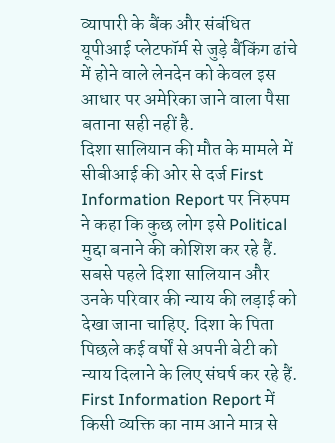व्यापारी के बैंक और संबंधित यूपीआई प्लेटफॉर्म से जुड़े बैंकिंग ढांचे में होने वाले लेनदेन को केवल इस आधार पर अमेरिका जाने वाला पैसा बताना सही नहीं है.
दिशा सालियान की मौत के मामले में सीबीआई की ओर से दर्ज First Information Report पर निरुपम ने कहा कि कुछ लोग इसे Political मुद्दा बनाने की कोशिश कर रहे हैं. सबसे पहले दिशा सालियान और उनके परिवार की न्याय की लड़ाई को देखा जाना चाहिए. दिशा के पिता पिछले कई वर्षों से अपनी बेटी को न्याय दिलाने के लिए संघर्ष कर रहे हैं. First Information Report में किसी व्यक्ति का नाम आने मात्र से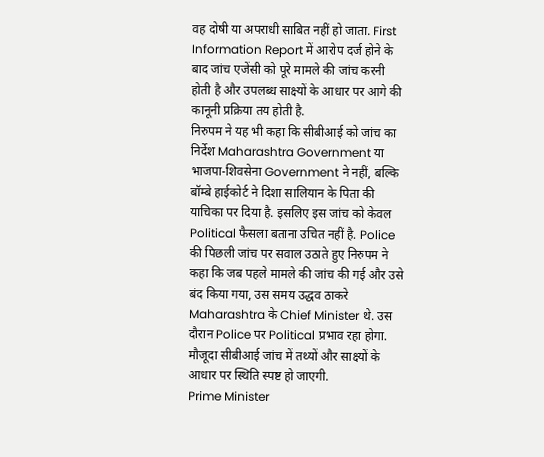वह दोषी या अपराधी साबित नहीं हो जाता. First Information Report में आरोप दर्ज होने के बाद जांच एजेंसी को पूरे मामले की जांच करनी होती है और उपलब्ध साक्ष्यों के आधार पर आगे की कानूनी प्रक्रिया तय होती है.
निरुपम ने यह भी कहा कि सीबीआई को जांच का निर्देश Maharashtra Government या भाजपा-शिवसेना Government ने नहीं, बल्कि बॉम्बे हाईकोर्ट ने दिशा सालियान के पिता की याचिका पर दिया है. इसलिए इस जांच को केवल Political फैसला बताना उचित नहीं है. Police की पिछली जांच पर सवाल उठाते हुए निरुपम ने कहा कि जब पहले मामले की जांच की गई और उसे बंद किया गया, उस समय उद्धव ठाकरे Maharashtra के Chief Minister थे. उस दौरान Police पर Political प्रभाव रहा होगा. मौजूदा सीबीआई जांच में तथ्यों और साक्ष्यों के आधार पर स्थिति स्पष्ट हो जाएगी.
Prime Minister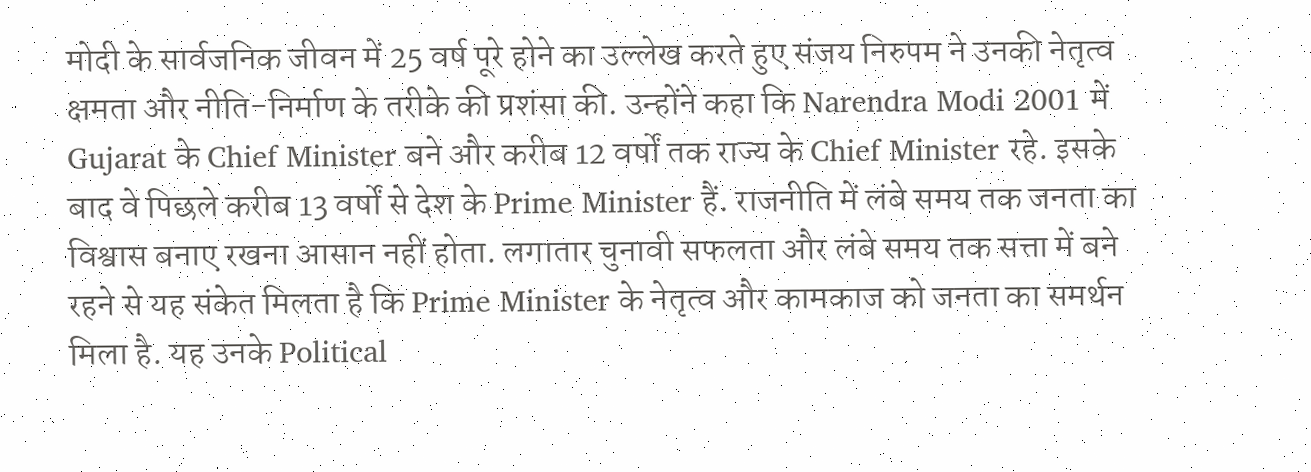मोदी के सार्वजनिक जीवन में 25 वर्ष पूरे होने का उल्लेख करते हुए संजय निरुपम ने उनकी नेतृत्व क्षमता और नीति-निर्माण के तरीके की प्रशंसा की. उन्होंने कहा कि Narendra Modi 2001 में Gujarat के Chief Minister बने और करीब 12 वर्षों तक राज्य के Chief Minister रहे. इसके बाद वे पिछले करीब 13 वर्षों से देश के Prime Minister हैं. राजनीति में लंबे समय तक जनता का विश्वास बनाए रखना आसान नहीं होता. लगातार चुनावी सफलता और लंबे समय तक सत्ता में बने रहने से यह संकेत मिलता है कि Prime Minister के नेतृत्व और कामकाज को जनता का समर्थन मिला है. यह उनके Political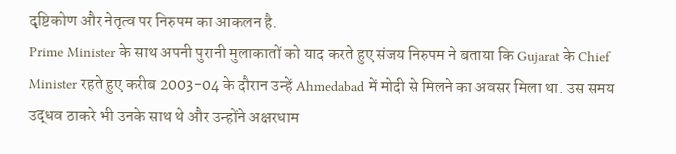दृष्टिकोण और नेतृत्व पर निरुपम का आकलन है.
Prime Minister के साथ अपनी पुरानी मुलाकातों को याद करते हुए संजय निरुपम ने बताया कि Gujarat के Chief Minister रहते हुए करीब 2003-04 के दौरान उन्हें Ahmedabad में मोदी से मिलने का अवसर मिला था. उस समय उद्धव ठाकरे भी उनके साथ थे और उन्होंने अक्षरधाम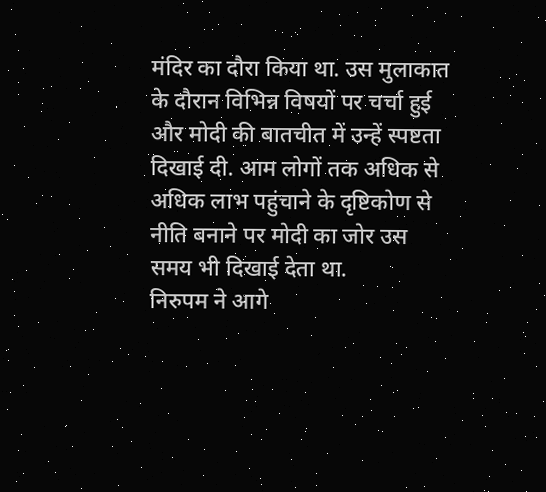मंदिर का दौरा किया था. उस मुलाकात के दौरान विभिन्न विषयों पर चर्चा हुई और मोदी की बातचीत में उन्हें स्पष्टता दिखाई दी. आम लोगों तक अधिक से अधिक लाभ पहुंचाने के दृष्टिकोण से नीति बनाने पर मोदी का जोर उस समय भी दिखाई देता था.
निरुपम ने आगे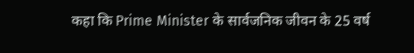कहा कि Prime Minister के सार्वजनिक जीवन के 25 वर्ष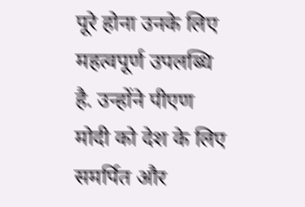पूरे होना उनके लिए महत्वपूर्ण उपलब्धि है. उन्होंने पीएण मोदी को देश के लिए समर्पित और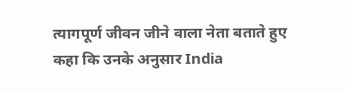त्यागपूर्ण जीवन जीने वाला नेता बताते हुए कहा कि उनके अनुसार India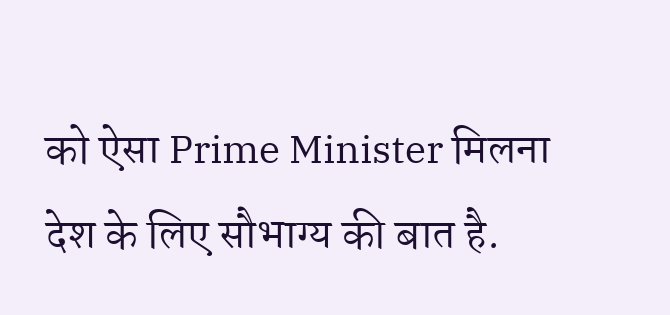को ऐसा Prime Minister मिलना देश के लिए सौभाग्य की बात है.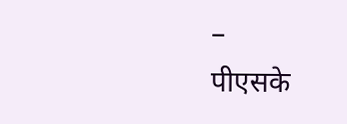–
पीएसके